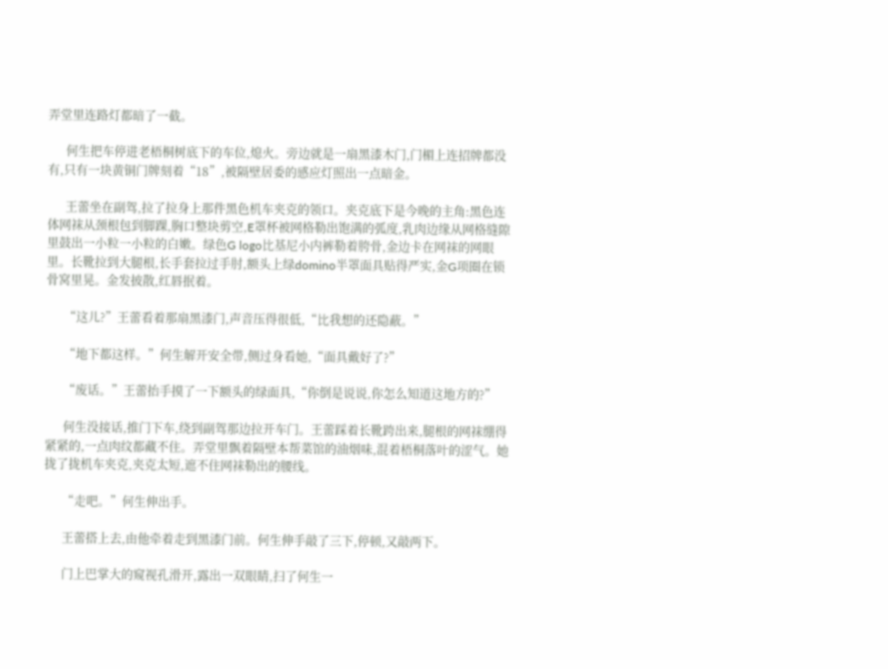弄堂里连路灯都暗了一截。

      何生把车停进老梧桐树底下的车位,熄火。旁边就是一扇黑漆木门,门楣上连招牌都没有,只有一块黄铜门牌刻着“18”,被隔壁居委的感应灯照出一点暗金。

      王蕾坐在副驾,拉了拉身上那件黑色机车夹克的领口。夹克底下是今晚的主角:黑色连体网袜从颈根包到脚踝,胸口整块剪空,E罩杯被网格勒出饱满的弧度,乳肉边缘从网格缝隙里鼓出一小粒一小粒的白嫩。绿色G logo比基尼小内裤勒着胯骨,金边卡在网袜的网眼里。长靴拉到大腿根,长手套拉过手肘,额头上绿domino半罩面具贴得严实,金G项圈在锁骨窝里晃。金发披散,红唇抿着。

      “这儿?”王蕾看着那扇黑漆门,声音压得很低,“比我想的还隐蔽。”

      “地下都这样。”何生解开安全带,侧过身看她,“面具戴好了?”

      “废话。”王蕾抬手摸了一下额头的绿面具,“你倒是说说,你怎么知道这地方的?”

      何生没接话,推门下车,绕到副驾那边拉开车门。王蕾踩着长靴跨出来,腿根的网袜绷得紧紧的,一点肉纹都藏不住。弄堂里飘着隔壁本帮菜馆的油烟味,混着梧桐落叶的涩气。她拢了拢机车夹克,夹克太短,遮不住网袜勒出的腰线。

      “走吧。”何生伸出手。

      王蕾搭上去,由他牵着走到黑漆门前。何生伸手敲了三下,停顿,又敲两下。

      门上巴掌大的窥视孔滑开,露出一双眼睛,扫了何生一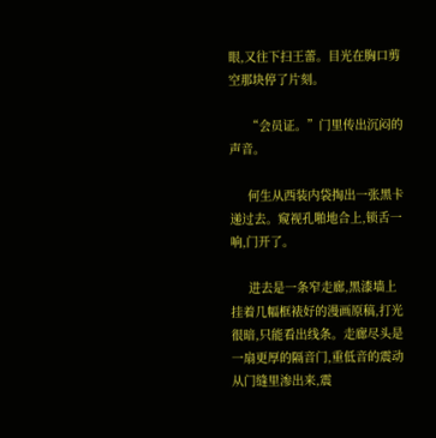眼,又往下扫王蕾。目光在胸口剪空那块停了片刻。

      “会员证。”门里传出沉闷的声音。

      何生从西装内袋掏出一张黑卡递过去。窥视孔啪地合上,锁舌一响,门开了。

      进去是一条窄走廊,黑漆墙上挂着几幅框裱好的漫画原稿,打光很暗,只能看出线条。走廊尽头是一扇更厚的隔音门,重低音的震动从门缝里渗出来,震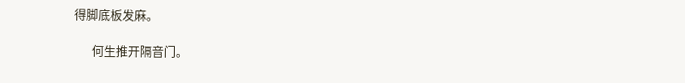得脚底板发麻。

      何生推开隔音门。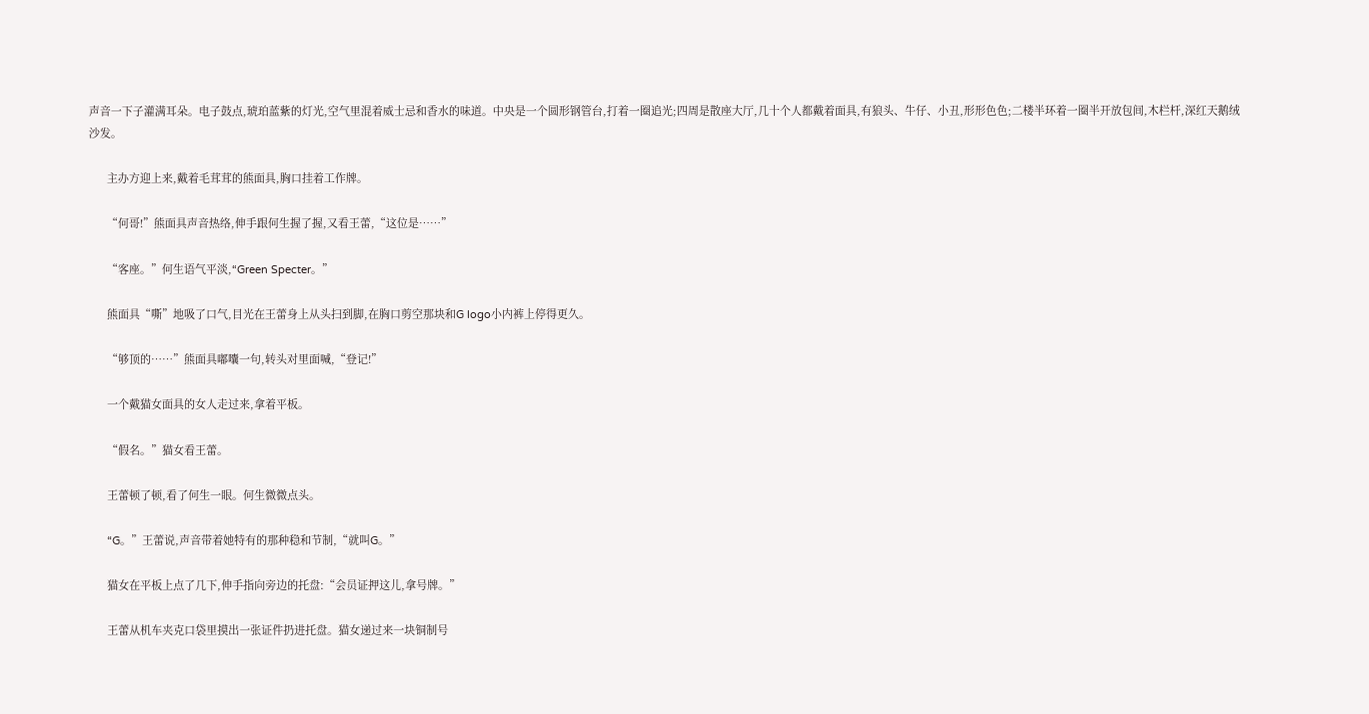声音一下子灌满耳朵。电子鼓点,琥珀蓝紫的灯光,空气里混着威士忌和香水的味道。中央是一个圆形钢管台,打着一圈追光;四周是散座大厅,几十个人都戴着面具,有狼头、牛仔、小丑,形形色色;二楼半环着一圈半开放包间,木栏杆,深红天鹅绒沙发。

      主办方迎上来,戴着毛茸茸的熊面具,胸口挂着工作牌。

      “何哥!”熊面具声音热络,伸手跟何生握了握,又看王蕾,“这位是……”

      “客座。”何生语气平淡,“Green Specter。”

      熊面具“嘶”地吸了口气,目光在王蕾身上从头扫到脚,在胸口剪空那块和G logo小内裤上停得更久。

      “够顶的……”熊面具嘟囔一句,转头对里面喊,“登记!”

      一个戴猫女面具的女人走过来,拿着平板。

      “假名。”猫女看王蕾。

      王蕾顿了顿,看了何生一眼。何生微微点头。

      “G。”王蕾说,声音带着她特有的那种稳和节制,“就叫G。”

      猫女在平板上点了几下,伸手指向旁边的托盘:“会员证押这儿,拿号牌。”

      王蕾从机车夹克口袋里摸出一张证件扔进托盘。猫女递过来一块铜制号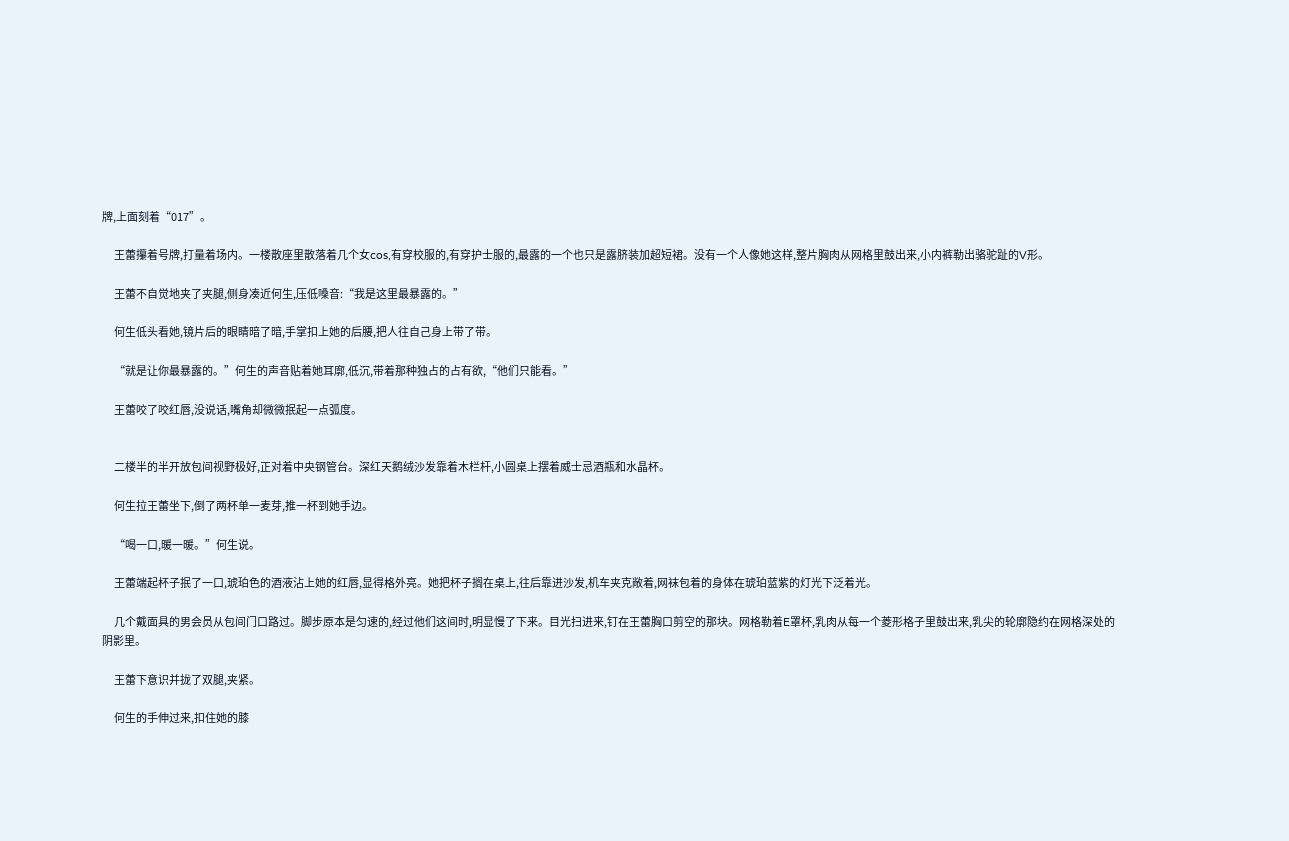牌,上面刻着“017”。

      王蕾攥着号牌,打量着场内。一楼散座里散落着几个女cos,有穿校服的,有穿护士服的,最露的一个也只是露脐装加超短裙。没有一个人像她这样,整片胸肉从网格里鼓出来,小内裤勒出骆驼趾的V形。

      王蕾不自觉地夹了夹腿,侧身凑近何生,压低嗓音:“我是这里最暴露的。”

      何生低头看她,镜片后的眼睛暗了暗,手掌扣上她的后腰,把人往自己身上带了带。

      “就是让你最暴露的。”何生的声音贴着她耳廓,低沉,带着那种独占的占有欲,“他们只能看。”

      王蕾咬了咬红唇,没说话,嘴角却微微抿起一点弧度。


      二楼半的半开放包间视野极好,正对着中央钢管台。深红天鹅绒沙发靠着木栏杆,小圆桌上摆着威士忌酒瓶和水晶杯。

      何生拉王蕾坐下,倒了两杯单一麦芽,推一杯到她手边。

      “喝一口,暖一暖。”何生说。

      王蕾端起杯子抿了一口,琥珀色的酒液沾上她的红唇,显得格外亮。她把杯子搁在桌上,往后靠进沙发,机车夹克敞着,网袜包着的身体在琥珀蓝紫的灯光下泛着光。

      几个戴面具的男会员从包间门口路过。脚步原本是匀速的,经过他们这间时,明显慢了下来。目光扫进来,钉在王蕾胸口剪空的那块。网格勒着E罩杯,乳肉从每一个菱形格子里鼓出来,乳尖的轮廓隐约在网格深处的阴影里。

      王蕾下意识并拢了双腿,夹紧。

      何生的手伸过来,扣住她的膝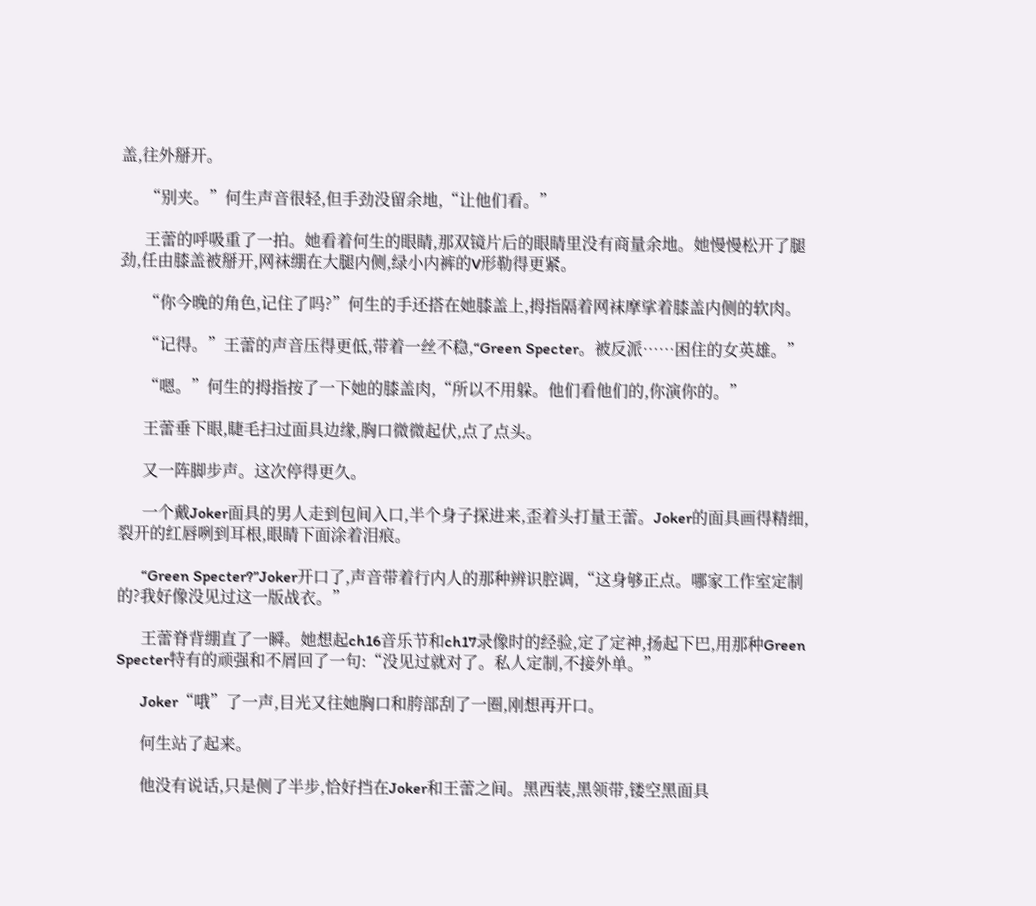盖,往外掰开。

      “别夹。”何生声音很轻,但手劲没留余地,“让他们看。”

      王蕾的呼吸重了一拍。她看着何生的眼睛,那双镜片后的眼睛里没有商量余地。她慢慢松开了腿劲,任由膝盖被掰开,网袜绷在大腿内侧,绿小内裤的V形勒得更紧。

      “你今晚的角色,记住了吗?”何生的手还搭在她膝盖上,拇指隔着网袜摩挲着膝盖内侧的软肉。

      “记得。”王蕾的声音压得更低,带着一丝不稳,“Green Specter。被反派……困住的女英雄。”

      “嗯。”何生的拇指按了一下她的膝盖肉,“所以不用躲。他们看他们的,你演你的。”

      王蕾垂下眼,睫毛扫过面具边缘,胸口微微起伏,点了点头。

      又一阵脚步声。这次停得更久。

      一个戴Joker面具的男人走到包间入口,半个身子探进来,歪着头打量王蕾。Joker的面具画得精细,裂开的红唇咧到耳根,眼睛下面涂着泪痕。

      “Green Specter?”Joker开口了,声音带着行内人的那种辨识腔调,“这身够正点。哪家工作室定制的?我好像没见过这一版战衣。”

      王蕾脊背绷直了一瞬。她想起ch16音乐节和ch17录像时的经验,定了定神,扬起下巴,用那种Green Specter特有的顽强和不屑回了一句:“没见过就对了。私人定制,不接外单。”

      Joker“哦”了一声,目光又往她胸口和胯部刮了一圈,刚想再开口。

      何生站了起来。

      他没有说话,只是侧了半步,恰好挡在Joker和王蕾之间。黑西装,黑领带,镂空黑面具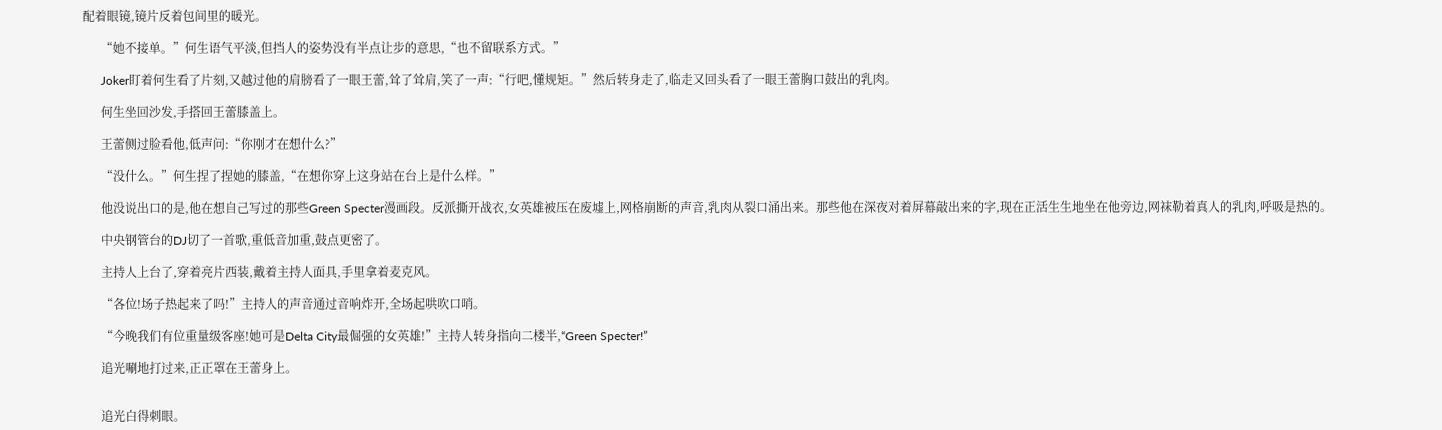配着眼镜,镜片反着包间里的暖光。

      “她不接单。”何生语气平淡,但挡人的姿势没有半点让步的意思,“也不留联系方式。”

      Joker盯着何生看了片刻,又越过他的肩膀看了一眼王蕾,耸了耸肩,笑了一声:“行吧,懂规矩。”然后转身走了,临走又回头看了一眼王蕾胸口鼓出的乳肉。

      何生坐回沙发,手搭回王蕾膝盖上。

      王蕾侧过脸看他,低声问:“你刚才在想什么?”

      “没什么。”何生捏了捏她的膝盖,“在想你穿上这身站在台上是什么样。”

      他没说出口的是,他在想自己写过的那些Green Specter漫画段。反派撕开战衣,女英雄被压在废墟上,网格崩断的声音,乳肉从裂口涌出来。那些他在深夜对着屏幕敲出来的字,现在正活生生地坐在他旁边,网袜勒着真人的乳肉,呼吸是热的。

      中央钢管台的DJ切了一首歌,重低音加重,鼓点更密了。

      主持人上台了,穿着亮片西装,戴着主持人面具,手里拿着麦克风。

      “各位!场子热起来了吗!”主持人的声音通过音响炸开,全场起哄吹口哨。

      “今晚我们有位重量级客座!她可是Delta City最倔强的女英雄!”主持人转身指向二楼半,“Green Specter!”

      追光唰地打过来,正正罩在王蕾身上。


      追光白得刺眼。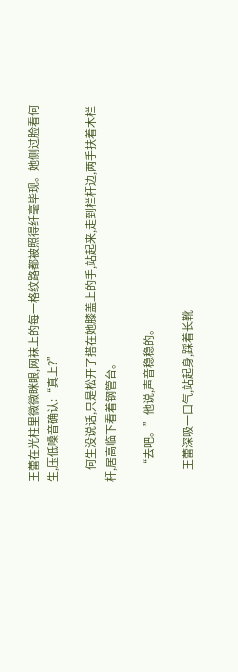王蕾在光柱里微微眯眼,网袜上的每一格纹路都被照得纤毫毕现。她侧过脸看何生,压低嗓音确认:“真上?”

      何生没说话,只是松开了搭在她膝盖上的手,站起来,走到栏杆边,两手扶着木栏杆,居高临下看着钢管台。

      “去吧。”他说,声音稳稳的。

      王蕾深吸一口气,站起身,踩着长靴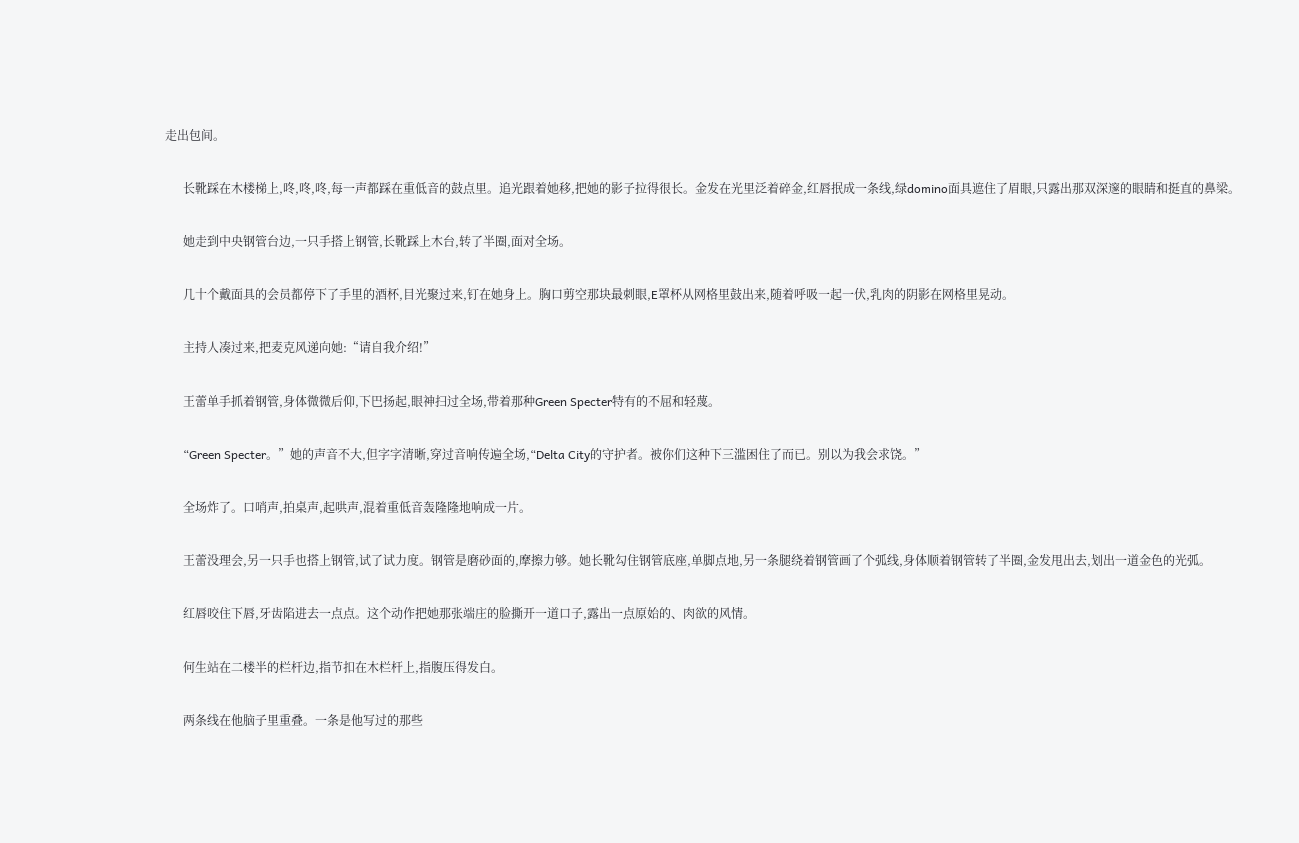走出包间。

      长靴踩在木楼梯上,咚,咚,咚,每一声都踩在重低音的鼓点里。追光跟着她移,把她的影子拉得很长。金发在光里泛着碎金,红唇抿成一条线,绿domino面具遮住了眉眼,只露出那双深邃的眼睛和挺直的鼻梁。

      她走到中央钢管台边,一只手搭上钢管,长靴踩上木台,转了半圈,面对全场。

      几十个戴面具的会员都停下了手里的酒杯,目光聚过来,钉在她身上。胸口剪空那块最刺眼,E罩杯从网格里鼓出来,随着呼吸一起一伏,乳肉的阴影在网格里晃动。

      主持人凑过来,把麦克风递向她:“请自我介绍!”

      王蕾单手抓着钢管,身体微微后仰,下巴扬起,眼神扫过全场,带着那种Green Specter特有的不屈和轻蔑。

      “Green Specter。”她的声音不大,但字字清晰,穿过音响传遍全场,“Delta City的守护者。被你们这种下三滥困住了而已。别以为我会求饶。”

      全场炸了。口哨声,拍桌声,起哄声,混着重低音轰隆隆地响成一片。

      王蕾没理会,另一只手也搭上钢管,试了试力度。钢管是磨砂面的,摩擦力够。她长靴勾住钢管底座,单脚点地,另一条腿绕着钢管画了个弧线,身体顺着钢管转了半圈,金发甩出去,划出一道金色的光弧。

      红唇咬住下唇,牙齿陷进去一点点。这个动作把她那张端庄的脸撕开一道口子,露出一点原始的、肉欲的风情。

      何生站在二楼半的栏杆边,指节扣在木栏杆上,指腹压得发白。

      两条线在他脑子里重叠。一条是他写过的那些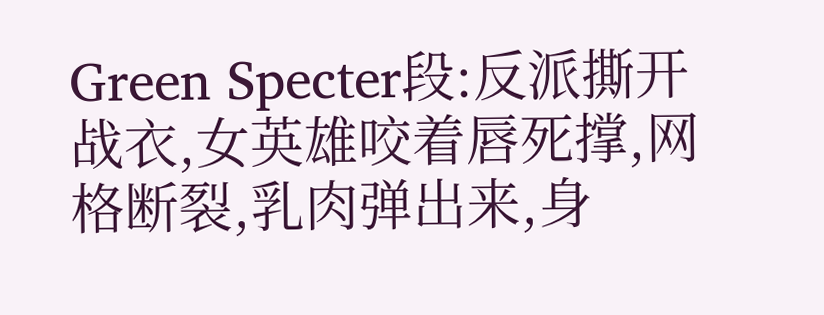Green Specter段:反派撕开战衣,女英雄咬着唇死撑,网格断裂,乳肉弹出来,身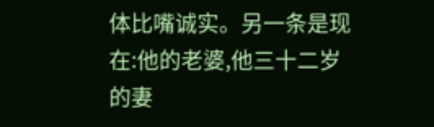体比嘴诚实。另一条是现在:他的老婆,他三十二岁的妻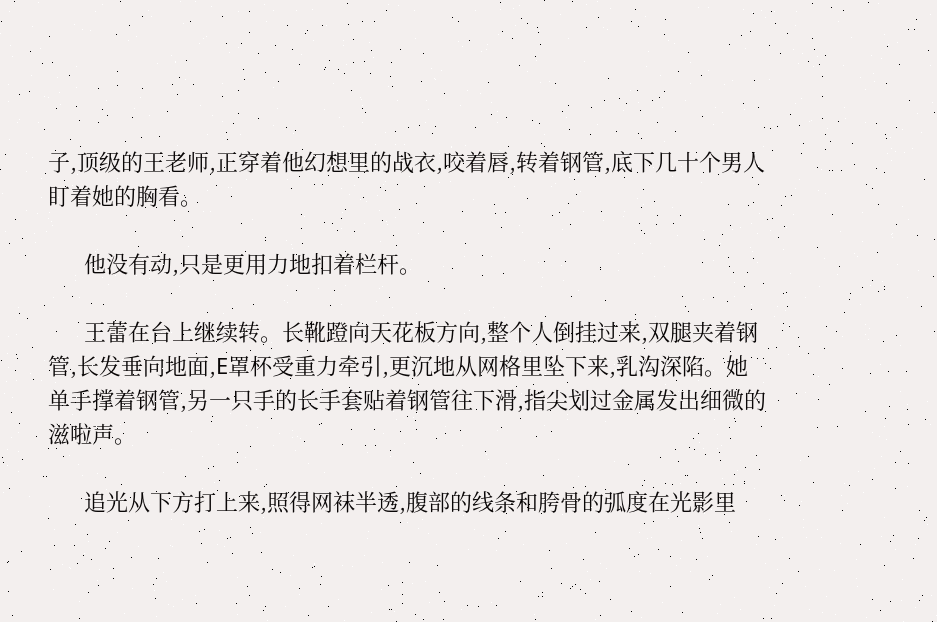子,顶级的王老师,正穿着他幻想里的战衣,咬着唇,转着钢管,底下几十个男人盯着她的胸看。

      他没有动,只是更用力地扣着栏杆。

      王蕾在台上继续转。长靴蹬向天花板方向,整个人倒挂过来,双腿夹着钢管,长发垂向地面,E罩杯受重力牵引,更沉地从网格里坠下来,乳沟深陷。她单手撑着钢管,另一只手的长手套贴着钢管往下滑,指尖划过金属发出细微的滋啦声。

      追光从下方打上来,照得网袜半透,腹部的线条和胯骨的弧度在光影里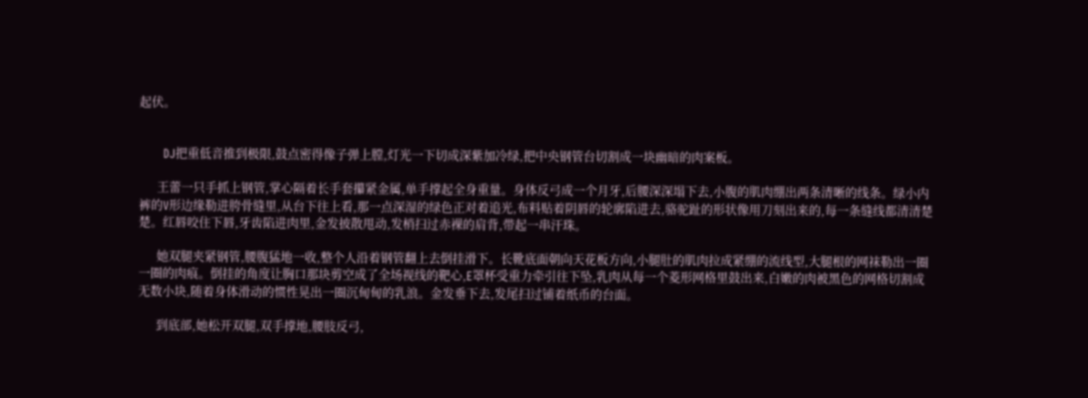起伏。


      DJ把重低音推到极限,鼓点密得像子弹上膛,灯光一下切成深紫加冷绿,把中央钢管台切割成一块幽暗的肉案板。

      王蕾一只手抓上钢管,掌心隔着长手套攥紧金属,单手撑起全身重量。身体反弓成一个月牙,后腰深深塌下去,小腹的肌肉绷出两条清晰的线条。绿小内裤的V形边缘勒进胯骨缝里,从台下往上看,那一点深湿的绿色正对着追光,布料贴着阴唇的轮廓陷进去,骆驼趾的形状像用刀刻出来的,每一条缝线都清清楚楚。红唇咬住下唇,牙齿陷进肉里,金发披散甩动,发梢扫过赤裸的肩背,带起一串汗珠。

      她双腿夹紧钢管,腰腹猛地一收,整个人沿着钢管翻上去倒挂滑下。长靴底面朝向天花板方向,小腿肚的肌肉拉成紧绷的流线型,大腿根的网袜勒出一圈一圈的肉痕。倒挂的角度让胸口那块剪空成了全场视线的靶心,E罩杯受重力牵引往下坠,乳肉从每一个菱形网格里鼓出来,白嫩的肉被黑色的网格切割成无数小块,随着身体滑动的惯性晃出一圈沉甸甸的乳浪。金发垂下去,发尾扫过铺着纸币的台面。

      到底部,她松开双腿,双手撑地,腰肢反弓,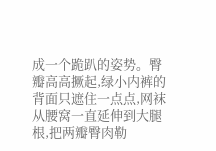成一个跪趴的姿势。臀瓣高高撅起,绿小内裤的背面只遮住一点点,网袜从腰窝一直延伸到大腿根,把两瓣臀肉勒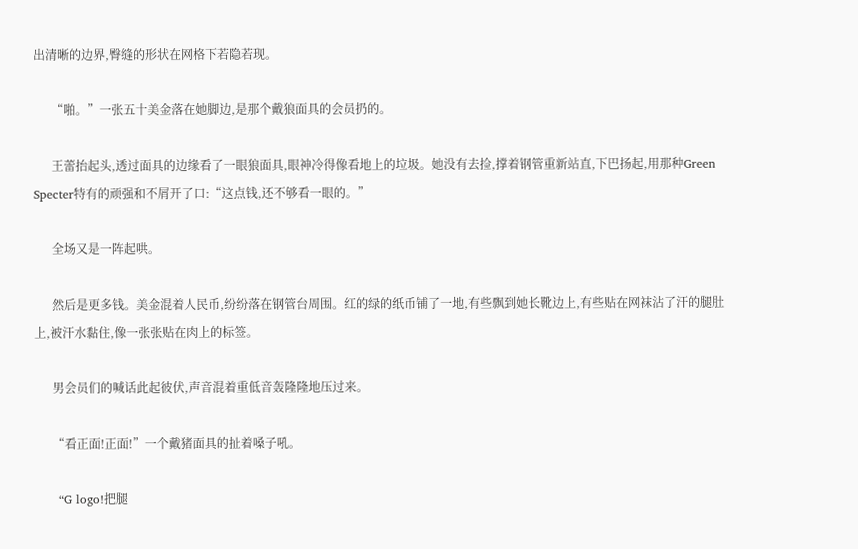出清晰的边界,臀缝的形状在网格下若隐若现。

      “啪。”一张五十美金落在她脚边,是那个戴狼面具的会员扔的。

      王蕾抬起头,透过面具的边缘看了一眼狼面具,眼神冷得像看地上的垃圾。她没有去捡,撑着钢管重新站直,下巴扬起,用那种Green Specter特有的顽强和不屑开了口:“这点钱,还不够看一眼的。”

      全场又是一阵起哄。

      然后是更多钱。美金混着人民币,纷纷落在钢管台周围。红的绿的纸币铺了一地,有些飘到她长靴边上,有些贴在网袜沾了汗的腿肚上,被汗水黏住,像一张张贴在肉上的标签。

      男会员们的喊话此起彼伏,声音混着重低音轰隆隆地压过来。

      “看正面!正面!”一个戴猪面具的扯着嗓子吼。

      “G logo!把腿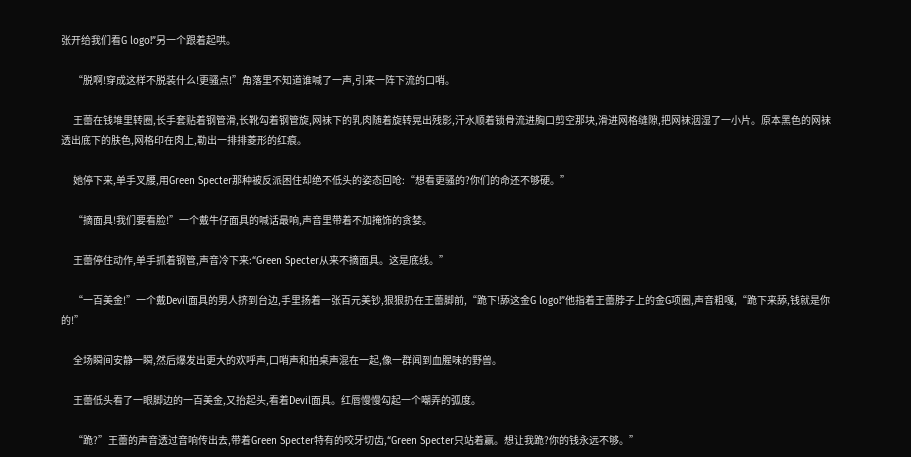张开给我们看G logo!”另一个跟着起哄。

      “脱啊!穿成这样不脱装什么!更骚点!”角落里不知道谁喊了一声,引来一阵下流的口哨。

      王蕾在钱堆里转圈,长手套贴着钢管滑,长靴勾着钢管旋,网袜下的乳肉随着旋转晃出残影,汗水顺着锁骨流进胸口剪空那块,滑进网格缝隙,把网袜洇湿了一小片。原本黑色的网袜透出底下的肤色,网格印在肉上,勒出一排排菱形的红痕。

      她停下来,单手叉腰,用Green Specter那种被反派困住却绝不低头的姿态回呛:“想看更骚的?你们的命还不够硬。”

      “摘面具!我们要看脸!”一个戴牛仔面具的喊话最响,声音里带着不加掩饰的贪婪。

      王蕾停住动作,单手抓着钢管,声音冷下来:“Green Specter从来不摘面具。这是底线。”

      “一百美金!”一个戴Devil面具的男人挤到台边,手里扬着一张百元美钞,狠狠扔在王蕾脚前,“跪下!舔这金G logo!”他指着王蕾脖子上的金G项圈,声音粗嘎,“跪下来舔,钱就是你的!”

      全场瞬间安静一瞬,然后爆发出更大的欢呼声,口哨声和拍桌声混在一起,像一群闻到血腥味的野兽。

      王蕾低头看了一眼脚边的一百美金,又抬起头,看着Devil面具。红唇慢慢勾起一个嘲弄的弧度。

      “跪?”王蕾的声音透过音响传出去,带着Green Specter特有的咬牙切齿,“Green Specter只站着赢。想让我跪?你的钱永远不够。”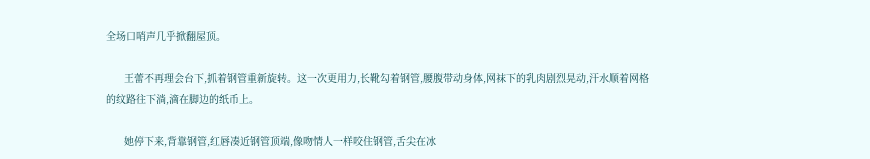全场口哨声几乎掀翻屋顶。

      王蕾不再理会台下,抓着钢管重新旋转。这一次更用力,长靴勾着钢管,腰腹带动身体,网袜下的乳肉剧烈晃动,汗水顺着网格的纹路往下淌,滴在脚边的纸币上。

      她停下来,背靠钢管,红唇凑近钢管顶端,像吻情人一样咬住钢管,舌尖在冰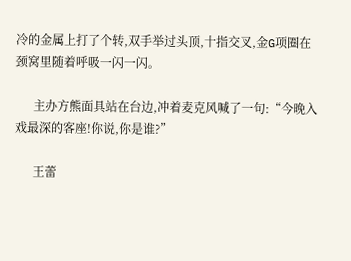冷的金属上打了个转,双手举过头顶,十指交叉,金G项圈在颈窝里随着呼吸一闪一闪。

      主办方熊面具站在台边,冲着麦克风喊了一句:“今晚入戏最深的客座!你说,你是谁?”

      王蕾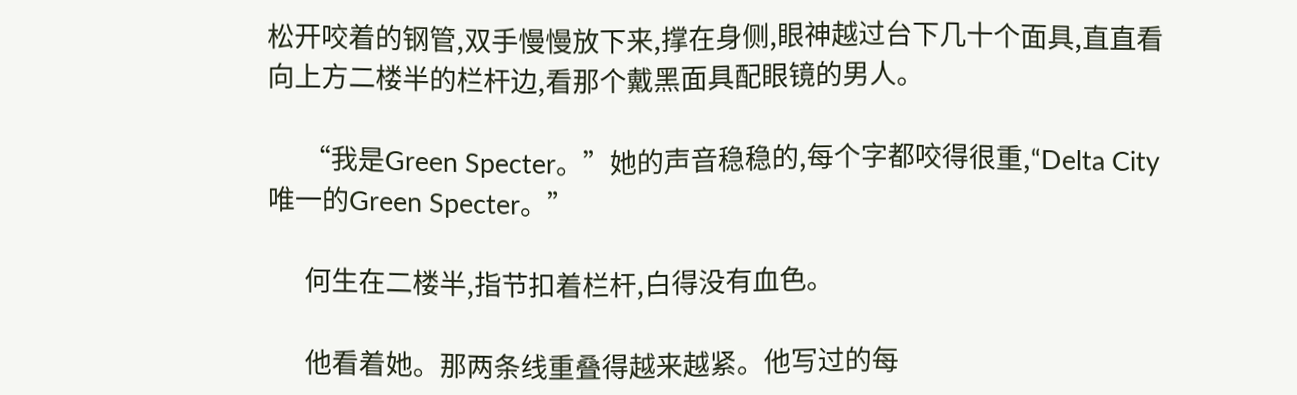松开咬着的钢管,双手慢慢放下来,撑在身侧,眼神越过台下几十个面具,直直看向上方二楼半的栏杆边,看那个戴黑面具配眼镜的男人。

      “我是Green Specter。”她的声音稳稳的,每个字都咬得很重,“Delta City唯一的Green Specter。”

      何生在二楼半,指节扣着栏杆,白得没有血色。

      他看着她。那两条线重叠得越来越紧。他写过的每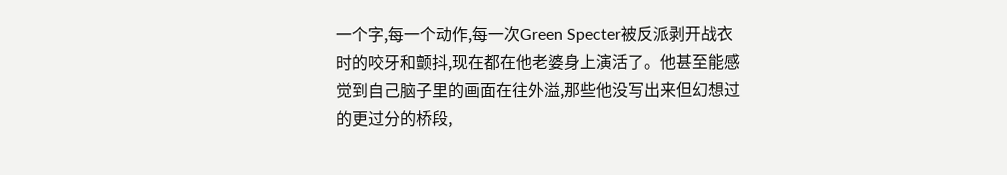一个字,每一个动作,每一次Green Specter被反派剥开战衣时的咬牙和颤抖,现在都在他老婆身上演活了。他甚至能感觉到自己脑子里的画面在往外溢,那些他没写出来但幻想过的更过分的桥段,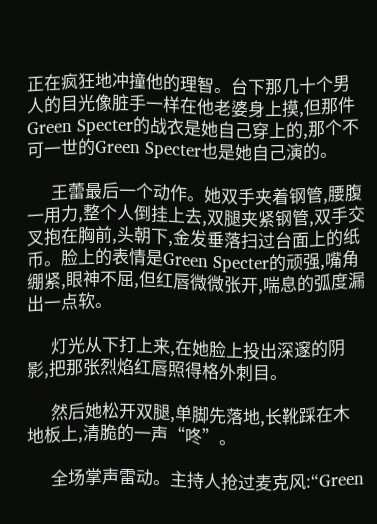正在疯狂地冲撞他的理智。台下那几十个男人的目光像脏手一样在他老婆身上摸,但那件Green Specter的战衣是她自己穿上的,那个不可一世的Green Specter也是她自己演的。

      王蕾最后一个动作。她双手夹着钢管,腰腹一用力,整个人倒挂上去,双腿夹紧钢管,双手交叉抱在胸前,头朝下,金发垂落扫过台面上的纸币。脸上的表情是Green Specter的顽强,嘴角绷紧,眼神不屈,但红唇微微张开,喘息的弧度漏出一点软。

      灯光从下打上来,在她脸上投出深邃的阴影,把那张烈焰红唇照得格外刺目。

      然后她松开双腿,单脚先落地,长靴踩在木地板上,清脆的一声“咚”。

      全场掌声雷动。主持人抢过麦克风:“Green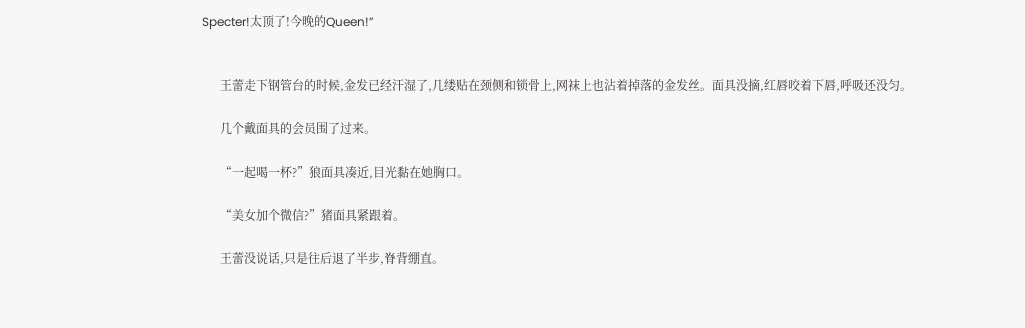Specter!太顶了!今晚的Queen!”


      王蕾走下钢管台的时候,金发已经汗湿了,几缕贴在颈侧和锁骨上,网袜上也沾着掉落的金发丝。面具没摘,红唇咬着下唇,呼吸还没匀。

      几个戴面具的会员围了过来。

      “一起喝一杯?”狼面具凑近,目光黏在她胸口。

      “美女加个微信?”猪面具紧跟着。

      王蕾没说话,只是往后退了半步,脊背绷直。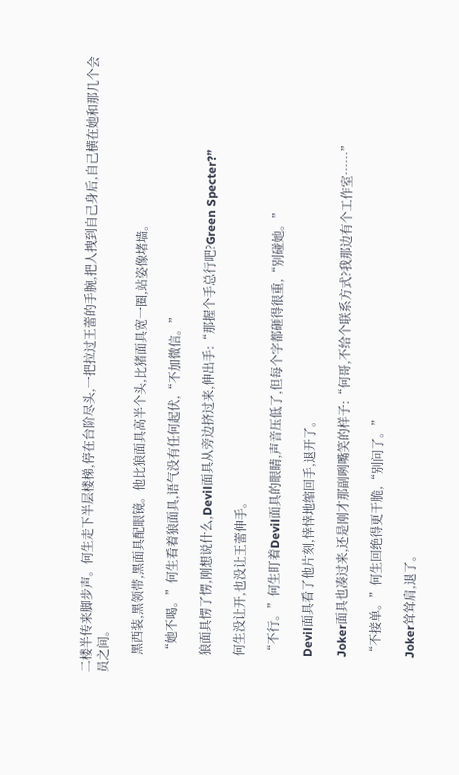二楼半传来脚步声。何生走下半层楼梯,停在台阶尽头,一把拉过王蕾的手腕,把人拽到自己身后,自己横在她和那几个会员之间。

      黑西装,黑领带,黑面具配眼镜。他比狼面具高半个头,比猪面具宽一圈,站姿像堵墙。

      “她不喝。”何生看着狼面具,语气没有任何起伏,“不加微信。”

      狼面具愣了愣,刚想说什么,Devil面具从旁边挤过来,伸出手:“那握个手总行吧?Green Specter?”

      何生没让开,也没让王蕾伸手。

      “不行。”何生盯着Devil面具的眼睛,声音压低了,但每个字都砸得很重,“别碰她。”

      Devil面具看了他片刻,悻悻地缩回手,退开了。

      Joker面具也凑过来,还是刚才那副咧嘴笑的样子:“何哥,不给个联系方式?我那边有个工作室……”

      “不接单。”何生回绝得更干脆,“别问了。”

      Joker耸耸肩,退了。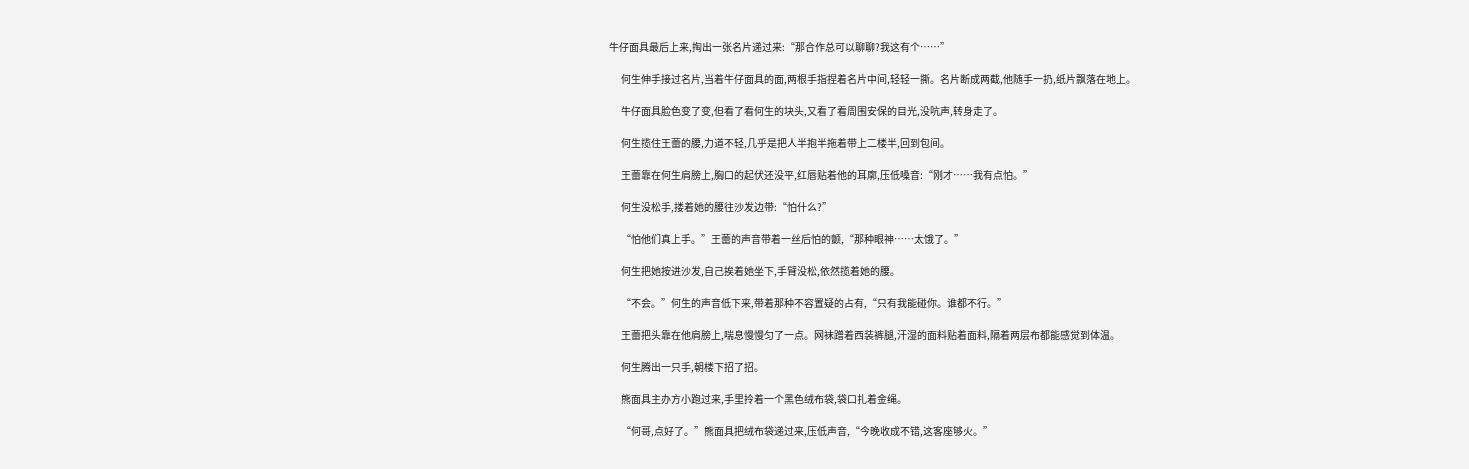牛仔面具最后上来,掏出一张名片递过来:“那合作总可以聊聊?我这有个……”

      何生伸手接过名片,当着牛仔面具的面,两根手指捏着名片中间,轻轻一撕。名片断成两截,他随手一扔,纸片飘落在地上。

      牛仔面具脸色变了变,但看了看何生的块头,又看了看周围安保的目光,没吭声,转身走了。

      何生揽住王蕾的腰,力道不轻,几乎是把人半抱半拖着带上二楼半,回到包间。

      王蕾靠在何生肩膀上,胸口的起伏还没平,红唇贴着他的耳廓,压低嗓音:“刚才……我有点怕。”

      何生没松手,搂着她的腰往沙发边带:“怕什么?”

      “怕他们真上手。”王蕾的声音带着一丝后怕的颤,“那种眼神……太饿了。”

      何生把她按进沙发,自己挨着她坐下,手臂没松,依然揽着她的腰。

      “不会。”何生的声音低下来,带着那种不容置疑的占有,“只有我能碰你。谁都不行。”

      王蕾把头靠在他肩膀上,喘息慢慢匀了一点。网袜蹭着西装裤腿,汗湿的面料贴着面料,隔着两层布都能感觉到体温。

      何生腾出一只手,朝楼下招了招。

      熊面具主办方小跑过来,手里拎着一个黑色绒布袋,袋口扎着金绳。

      “何哥,点好了。”熊面具把绒布袋递过来,压低声音,“今晚收成不错,这客座够火。”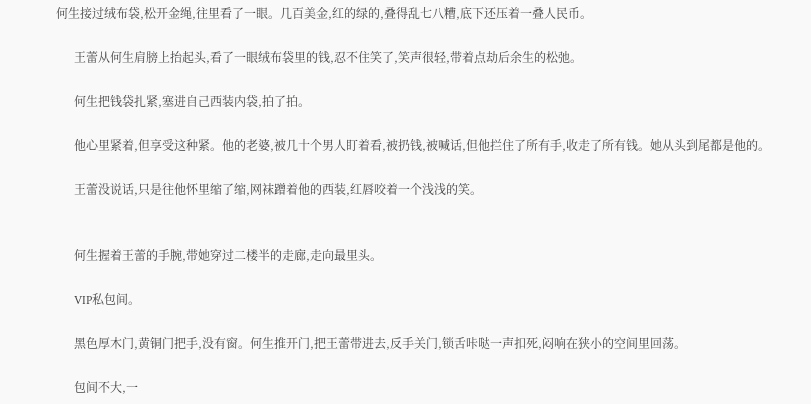何生接过绒布袋,松开金绳,往里看了一眼。几百美金,红的绿的,叠得乱七八糟,底下还压着一叠人民币。

      王蕾从何生肩膀上抬起头,看了一眼绒布袋里的钱,忍不住笑了,笑声很轻,带着点劫后余生的松弛。

      何生把钱袋扎紧,塞进自己西装内袋,拍了拍。

      他心里紧着,但享受这种紧。他的老婆,被几十个男人盯着看,被扔钱,被喊话,但他拦住了所有手,收走了所有钱。她从头到尾都是他的。

      王蕾没说话,只是往他怀里缩了缩,网袜蹭着他的西装,红唇咬着一个浅浅的笑。


      何生握着王蕾的手腕,带她穿过二楼半的走廊,走向最里头。

      VIP私包间。

      黑色厚木门,黄铜门把手,没有窗。何生推开门,把王蕾带进去,反手关门,锁舌咔哒一声扣死,闷响在狭小的空间里回荡。

      包间不大,一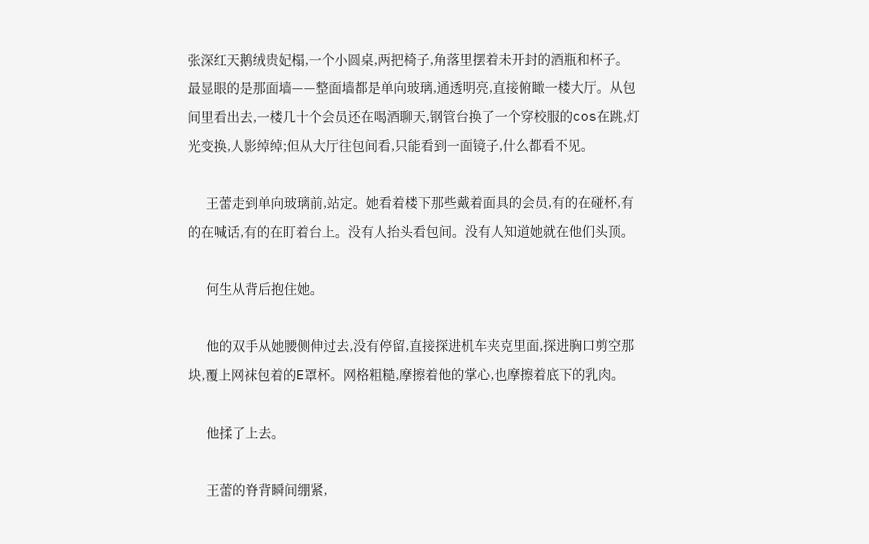张深红天鹅绒贵妃榻,一个小圆桌,两把椅子,角落里摆着未开封的酒瓶和杯子。最显眼的是那面墙——整面墙都是单向玻璃,通透明亮,直接俯瞰一楼大厅。从包间里看出去,一楼几十个会员还在喝酒聊天,钢管台换了一个穿校服的cos在跳,灯光变换,人影绰绰;但从大厅往包间看,只能看到一面镜子,什么都看不见。

      王蕾走到单向玻璃前,站定。她看着楼下那些戴着面具的会员,有的在碰杯,有的在喊话,有的在盯着台上。没有人抬头看包间。没有人知道她就在他们头顶。

      何生从背后抱住她。

      他的双手从她腰侧伸过去,没有停留,直接探进机车夹克里面,探进胸口剪空那块,覆上网袜包着的E罩杯。网格粗糙,摩擦着他的掌心,也摩擦着底下的乳肉。

      他揉了上去。

      王蕾的脊背瞬间绷紧,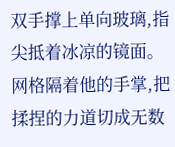双手撑上单向玻璃,指尖抵着冰凉的镜面。网格隔着他的手掌,把揉捏的力道切成无数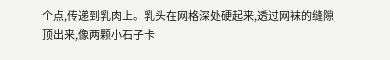个点,传递到乳肉上。乳头在网格深处硬起来,透过网袜的缝隙顶出来,像两颗小石子卡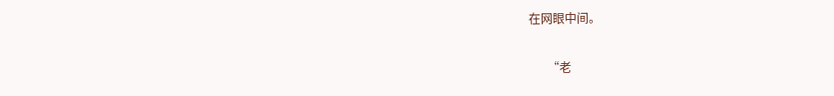在网眼中间。

      “老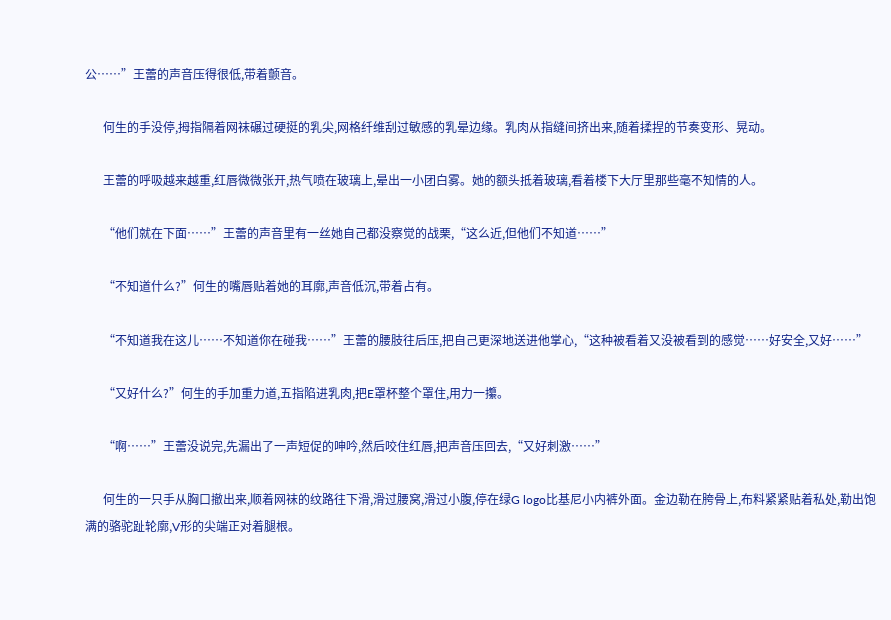公……”王蕾的声音压得很低,带着颤音。

      何生的手没停,拇指隔着网袜碾过硬挺的乳尖,网格纤维刮过敏感的乳晕边缘。乳肉从指缝间挤出来,随着揉捏的节奏变形、晃动。

      王蕾的呼吸越来越重,红唇微微张开,热气喷在玻璃上,晕出一小团白雾。她的额头抵着玻璃,看着楼下大厅里那些毫不知情的人。

      “他们就在下面……”王蕾的声音里有一丝她自己都没察觉的战栗,“这么近,但他们不知道……”

      “不知道什么?”何生的嘴唇贴着她的耳廓,声音低沉,带着占有。

      “不知道我在这儿……不知道你在碰我……”王蕾的腰肢往后压,把自己更深地送进他掌心,“这种被看着又没被看到的感觉……好安全,又好……”

      “又好什么?”何生的手加重力道,五指陷进乳肉,把E罩杯整个罩住,用力一攥。

      “啊……”王蕾没说完,先漏出了一声短促的呻吟,然后咬住红唇,把声音压回去,“又好刺激……”

      何生的一只手从胸口撤出来,顺着网袜的纹路往下滑,滑过腰窝,滑过小腹,停在绿G logo比基尼小内裤外面。金边勒在胯骨上,布料紧紧贴着私处,勒出饱满的骆驼趾轮廓,V形的尖端正对着腿根。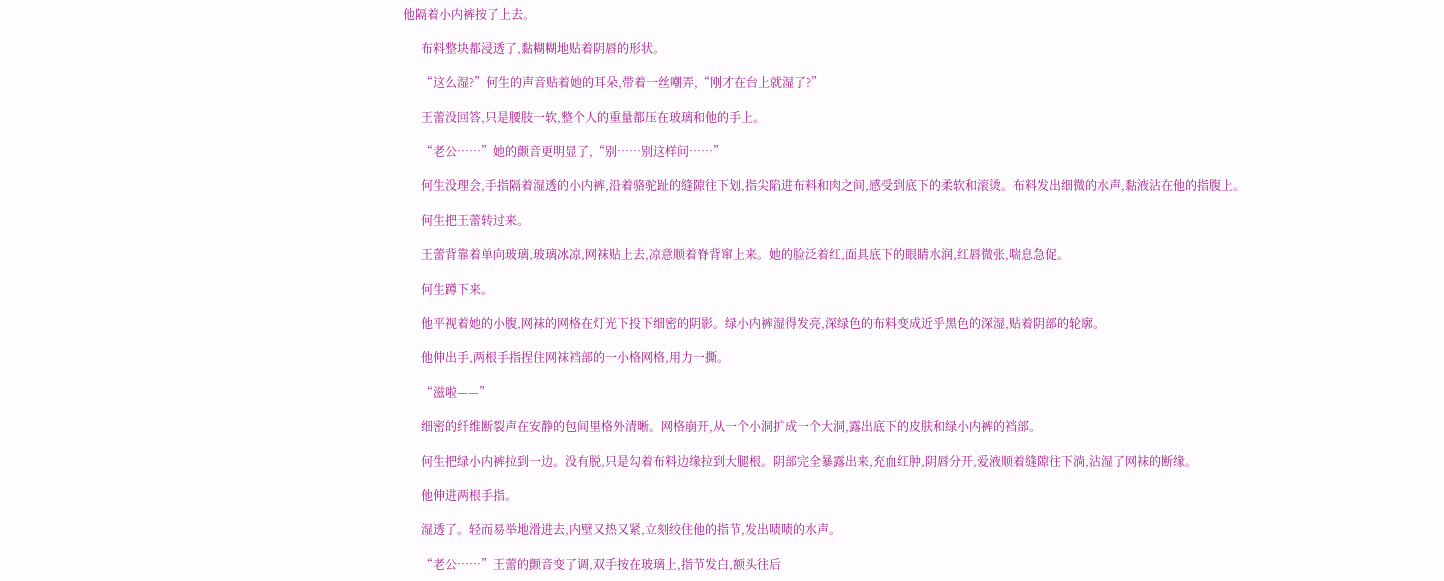他隔着小内裤按了上去。

      布料整块都浸透了,黏糊糊地贴着阴唇的形状。

      “这么湿?”何生的声音贴着她的耳朵,带着一丝嘲弄,“刚才在台上就湿了?”

      王蕾没回答,只是腰肢一软,整个人的重量都压在玻璃和他的手上。

      “老公……”她的颤音更明显了,“别……别这样问……”

      何生没理会,手指隔着湿透的小内裤,沿着骆驼趾的缝隙往下划,指尖陷进布料和肉之间,感受到底下的柔软和滚烫。布料发出细微的水声,黏液沾在他的指腹上。

      何生把王蕾转过来。

      王蕾背靠着单向玻璃,玻璃冰凉,网袜贴上去,凉意顺着脊背窜上来。她的脸泛着红,面具底下的眼睛水润,红唇微张,喘息急促。

      何生蹲下来。

      他平视着她的小腹,网袜的网格在灯光下投下细密的阴影。绿小内裤湿得发亮,深绿色的布料变成近乎黑色的深湿,贴着阴部的轮廓。

      他伸出手,两根手指捏住网袜裆部的一小格网格,用力一撕。

      “滋啦——”

      细密的纤维断裂声在安静的包间里格外清晰。网格崩开,从一个小洞扩成一个大洞,露出底下的皮肤和绿小内裤的裆部。

      何生把绿小内裤拉到一边。没有脱,只是勾着布料边缘拉到大腿根。阴部完全暴露出来,充血红肿,阴唇分开,爱液顺着缝隙往下淌,沾湿了网袜的断缘。

      他伸进两根手指。

      湿透了。轻而易举地滑进去,内壁又热又紧,立刻绞住他的指节,发出啧啧的水声。

      “老公……”王蕾的颤音变了调,双手按在玻璃上,指节发白,额头往后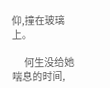仰,撞在玻璃上。

      何生没给她喘息的时间,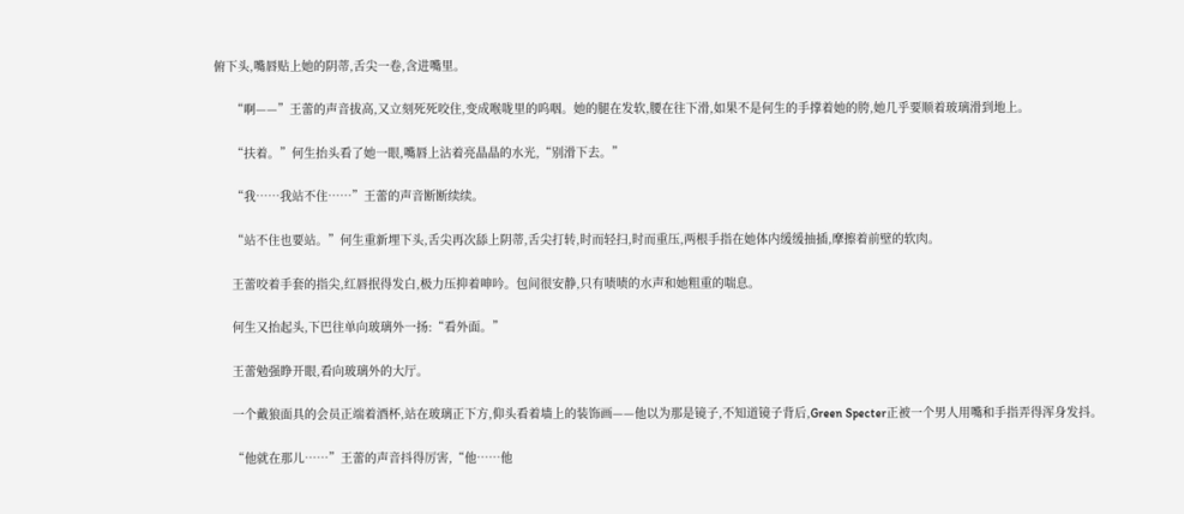俯下头,嘴唇贴上她的阴蒂,舌尖一卷,含进嘴里。

      “啊——”王蕾的声音拔高,又立刻死死咬住,变成喉咙里的呜咽。她的腿在发软,腰在往下滑,如果不是何生的手撑着她的胯,她几乎要顺着玻璃滑到地上。

      “扶着。”何生抬头看了她一眼,嘴唇上沾着亮晶晶的水光,“别滑下去。”

      “我……我站不住……”王蕾的声音断断续续。

      “站不住也要站。”何生重新埋下头,舌尖再次舔上阴蒂,舌尖打转,时而轻扫,时而重压,两根手指在她体内缓缓抽插,摩擦着前壁的软肉。

      王蕾咬着手套的指尖,红唇抿得发白,极力压抑着呻吟。包间很安静,只有啧啧的水声和她粗重的喘息。

      何生又抬起头,下巴往单向玻璃外一扬:“看外面。”

      王蕾勉强睁开眼,看向玻璃外的大厅。

      一个戴狼面具的会员正端着酒杯,站在玻璃正下方,仰头看着墙上的装饰画——他以为那是镜子,不知道镜子背后,Green Specter正被一个男人用嘴和手指弄得浑身发抖。

      “他就在那儿……”王蕾的声音抖得厉害,“他……他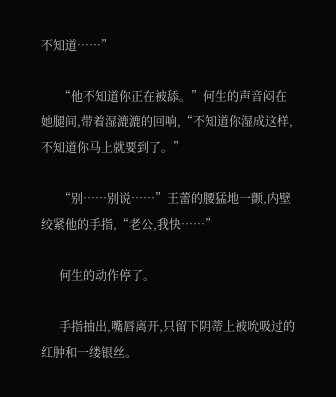不知道……”

      “他不知道你正在被舔。”何生的声音闷在她腿间,带着湿漉漉的回响,“不知道你湿成这样,不知道你马上就要到了。”

      “别……别说……”王蕾的腰猛地一颤,内壁绞紧他的手指,“老公,我快……”

      何生的动作停了。

      手指抽出,嘴唇离开,只留下阴蒂上被吮吸过的红肿和一缕银丝。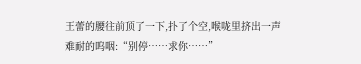王蕾的腰往前顶了一下,扑了个空,喉咙里挤出一声难耐的呜咽:“别停……求你……”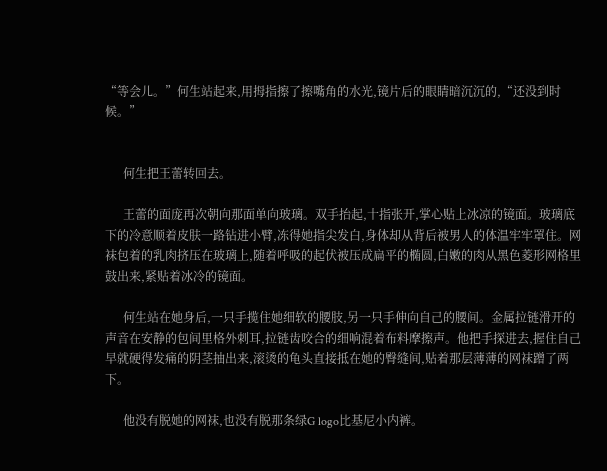“等会儿。”何生站起来,用拇指擦了擦嘴角的水光,镜片后的眼睛暗沉沉的,“还没到时候。”


      何生把王蕾转回去。

      王蕾的面庞再次朝向那面单向玻璃。双手抬起,十指张开,掌心贴上冰凉的镜面。玻璃底下的冷意顺着皮肤一路钻进小臂,冻得她指尖发白,身体却从背后被男人的体温牢牢罩住。网袜包着的乳肉挤压在玻璃上,随着呼吸的起伏被压成扁平的椭圆,白嫩的肉从黑色菱形网格里鼓出来,紧贴着冰冷的镜面。

      何生站在她身后,一只手揽住她细软的腰肢,另一只手伸向自己的腰间。金属拉链滑开的声音在安静的包间里格外刺耳,拉链齿咬合的细响混着布料摩擦声。他把手探进去,握住自己早就硬得发痛的阴茎抽出来,滚烫的龟头直接抵在她的臀缝间,贴着那层薄薄的网袜蹭了两下。

      他没有脱她的网袜,也没有脱那条绿G logo比基尼小内裤。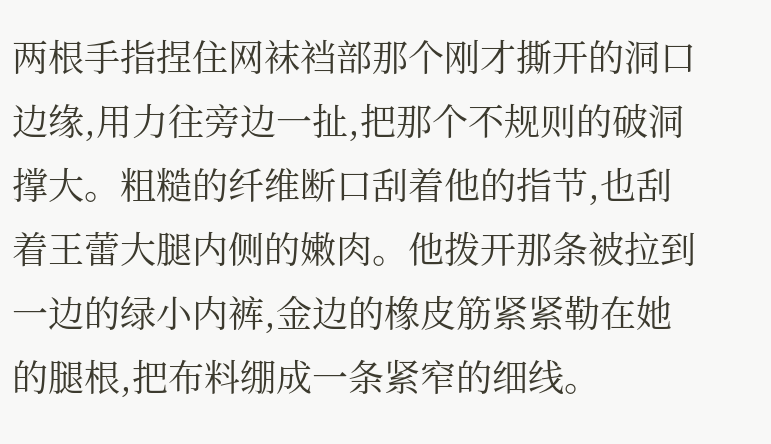两根手指捏住网袜裆部那个刚才撕开的洞口边缘,用力往旁边一扯,把那个不规则的破洞撑大。粗糙的纤维断口刮着他的指节,也刮着王蕾大腿内侧的嫩肉。他拨开那条被拉到一边的绿小内裤,金边的橡皮筋紧紧勒在她的腿根,把布料绷成一条紧窄的细线。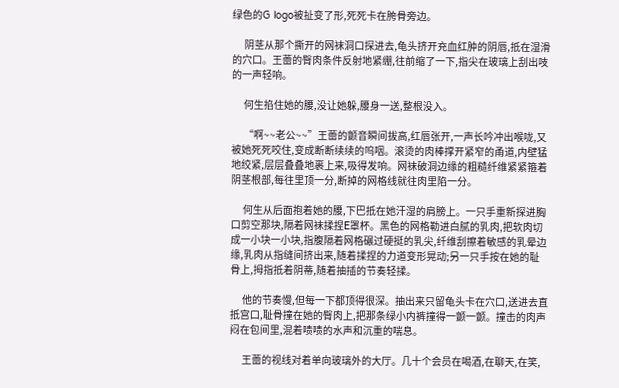绿色的G logo被扯变了形,死死卡在胯骨旁边。

      阴茎从那个撕开的网袜洞口探进去,龟头挤开充血红肿的阴唇,抵在湿滑的穴口。王蕾的臀肉条件反射地紧绷,往前缩了一下,指尖在玻璃上刮出吱的一声轻响。

      何生掐住她的腰,没让她躲,腰身一送,整根没入。

      “啊~~老公~~”王蕾的颤音瞬间拔高,红唇张开,一声长吟冲出喉咙,又被她死死咬住,变成断断续续的呜咽。滚烫的肉棒撑开紧窄的甬道,内壁猛地绞紧,层层叠叠地裹上来,吸得发响。网袜破洞边缘的粗糙纤维紧紧箍着阴茎根部,每往里顶一分,断掉的网格线就往肉里陷一分。

      何生从后面抱着她的腰,下巴抵在她汗湿的肩膀上。一只手重新探进胸口剪空那块,隔着网袜揉捏E罩杯。黑色的网格勒进白腻的乳肉,把软肉切成一小块一小块,指腹隔着网格碾过硬挺的乳尖,纤维刮擦着敏感的乳晕边缘,乳肉从指缝间挤出来,随着揉捏的力道变形晃动;另一只手按在她的耻骨上,拇指抵着阴蒂,随着抽插的节奏轻揉。

      他的节奏慢,但每一下都顶得很深。抽出来只留龟头卡在穴口,送进去直抵宫口,耻骨撞在她的臀肉上,把那条绿小内裤撞得一颤一颤。撞击的肉声闷在包间里,混着啧啧的水声和沉重的喘息。

      王蕾的视线对着单向玻璃外的大厅。几十个会员在喝酒,在聊天,在笑,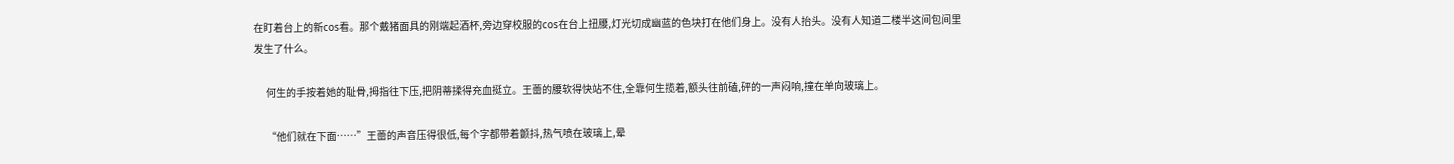在盯着台上的新cos看。那个戴猪面具的刚端起酒杯,旁边穿校服的cos在台上扭腰,灯光切成幽蓝的色块打在他们身上。没有人抬头。没有人知道二楼半这间包间里发生了什么。

      何生的手按着她的耻骨,拇指往下压,把阴蒂揉得充血挺立。王蕾的腰软得快站不住,全靠何生揽着,额头往前磕,砰的一声闷响,撞在单向玻璃上。

      “他们就在下面……”王蕾的声音压得很低,每个字都带着颤抖,热气喷在玻璃上,晕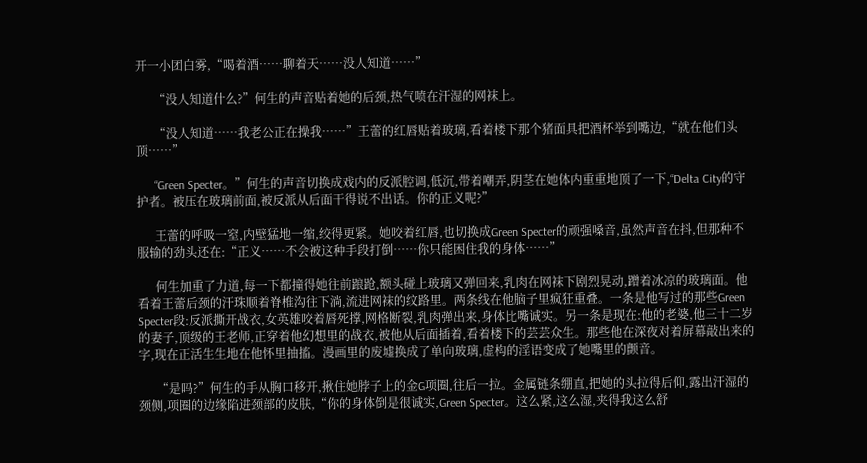开一小团白雾,“喝着酒……聊着天……没人知道……”

      “没人知道什么?”何生的声音贴着她的后颈,热气喷在汗湿的网袜上。

      “没人知道……我老公正在操我……”王蕾的红唇贴着玻璃,看着楼下那个猪面具把酒杯举到嘴边,“就在他们头顶……”

      “Green Specter。”何生的声音切换成戏内的反派腔调,低沉,带着嘲弄,阴茎在她体内重重地顶了一下,“Delta City的守护者。被压在玻璃前面,被反派从后面干得说不出话。你的正义呢?”

      王蕾的呼吸一窒,内壁猛地一缩,绞得更紧。她咬着红唇,也切换成Green Specter的顽强嗓音,虽然声音在抖,但那种不服输的劲头还在:“正义……不会被这种手段打倒……你只能困住我的身体……”

      何生加重了力道,每一下都撞得她往前踉跄,额头碰上玻璃又弹回来,乳肉在网袜下剧烈晃动,蹭着冰凉的玻璃面。他看着王蕾后颈的汗珠顺着脊椎沟往下淌,流进网袜的纹路里。两条线在他脑子里疯狂重叠。一条是他写过的那些Green Specter段:反派撕开战衣,女英雄咬着唇死撑,网格断裂,乳肉弹出来,身体比嘴诚实。另一条是现在:他的老婆,他三十二岁的妻子,顶级的王老师,正穿着他幻想里的战衣,被他从后面插着,看着楼下的芸芸众生。那些他在深夜对着屏幕敲出来的字,现在正活生生地在他怀里抽搐。漫画里的废墟换成了单向玻璃,虚构的淫语变成了她嘴里的颤音。

      “是吗?”何生的手从胸口移开,揪住她脖子上的金G项圈,往后一拉。金属链条绷直,把她的头拉得后仰,露出汗湿的颈侧,项圈的边缘陷进颈部的皮肤,“你的身体倒是很诚实,Green Specter。这么紧,这么湿,夹得我这么舒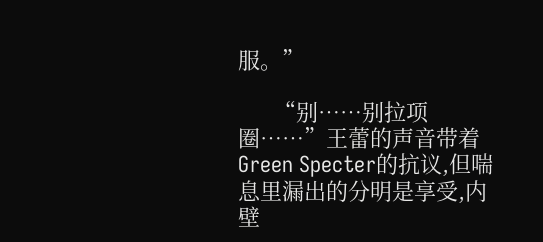服。”

      “别……别拉项圈……”王蕾的声音带着Green Specter的抗议,但喘息里漏出的分明是享受,内壁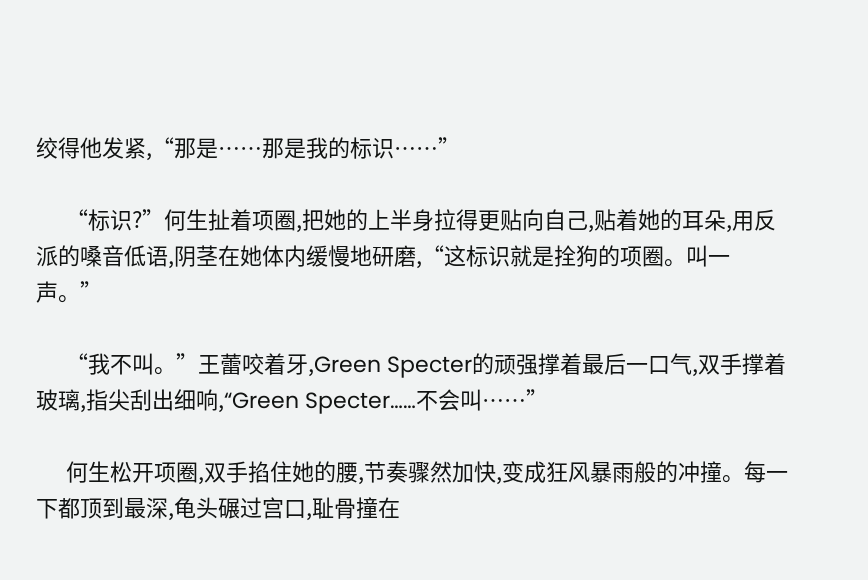绞得他发紧,“那是……那是我的标识……”

      “标识?”何生扯着项圈,把她的上半身拉得更贴向自己,贴着她的耳朵,用反派的嗓音低语,阴茎在她体内缓慢地研磨,“这标识就是拴狗的项圈。叫一声。”

      “我不叫。”王蕾咬着牙,Green Specter的顽强撑着最后一口气,双手撑着玻璃,指尖刮出细响,“Green Specter……不会叫……”

      何生松开项圈,双手掐住她的腰,节奏骤然加快,变成狂风暴雨般的冲撞。每一下都顶到最深,龟头碾过宫口,耻骨撞在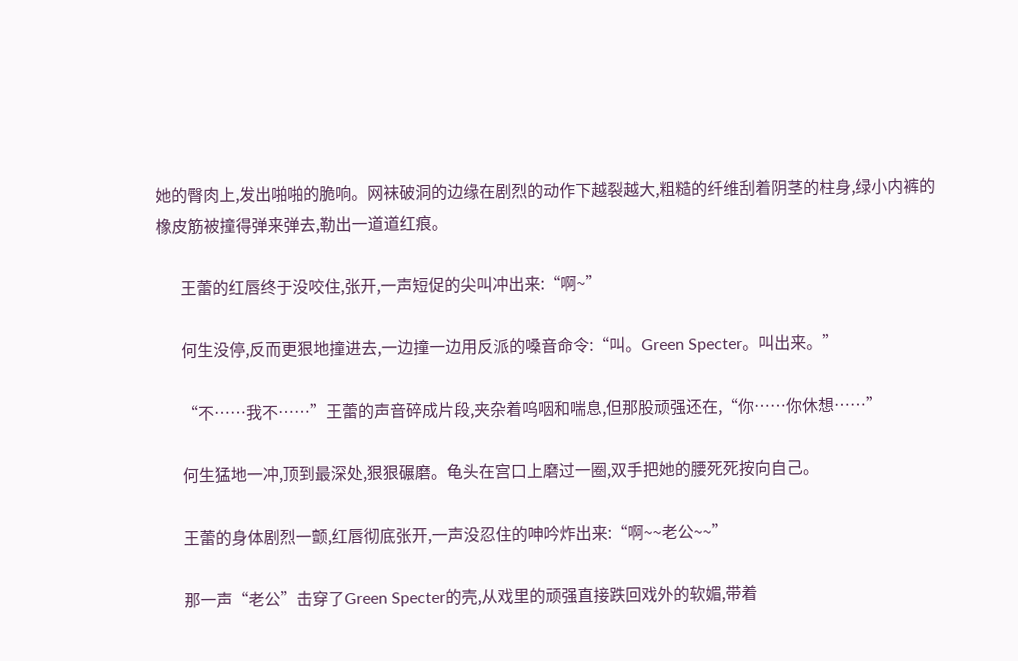她的臀肉上,发出啪啪的脆响。网袜破洞的边缘在剧烈的动作下越裂越大,粗糙的纤维刮着阴茎的柱身,绿小内裤的橡皮筋被撞得弹来弹去,勒出一道道红痕。

      王蕾的红唇终于没咬住,张开,一声短促的尖叫冲出来:“啊~”

      何生没停,反而更狠地撞进去,一边撞一边用反派的嗓音命令:“叫。Green Specter。叫出来。”

      “不……我不……”王蕾的声音碎成片段,夹杂着呜咽和喘息,但那股顽强还在,“你……你休想……”

      何生猛地一冲,顶到最深处,狠狠碾磨。龟头在宫口上磨过一圈,双手把她的腰死死按向自己。

      王蕾的身体剧烈一颤,红唇彻底张开,一声没忍住的呻吟炸出来:“啊~~老公~~”

      那一声“老公”击穿了Green Specter的壳,从戏里的顽强直接跌回戏外的软媚,带着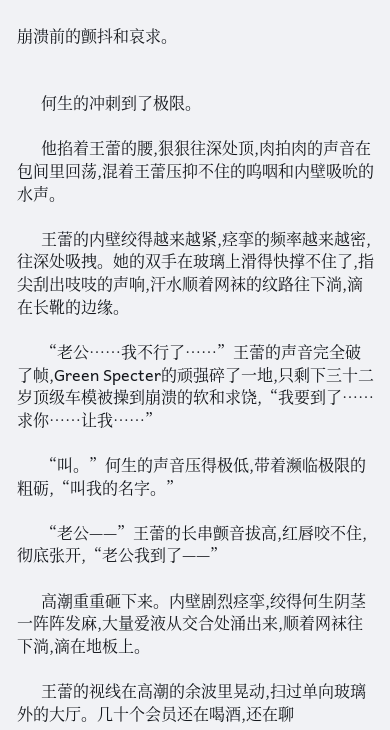崩溃前的颤抖和哀求。


      何生的冲刺到了极限。

      他掐着王蕾的腰,狠狠往深处顶,肉拍肉的声音在包间里回荡,混着王蕾压抑不住的呜咽和内壁吸吮的水声。

      王蕾的内壁绞得越来越紧,痉挛的频率越来越密,往深处吸拽。她的双手在玻璃上滑得快撑不住了,指尖刮出吱吱的声响,汗水顺着网袜的纹路往下淌,滴在长靴的边缘。

      “老公……我不行了……”王蕾的声音完全破了帧,Green Specter的顽强碎了一地,只剩下三十二岁顶级车模被操到崩溃的软和求饶,“我要到了……求你……让我……”

      “叫。”何生的声音压得极低,带着濒临极限的粗砺,“叫我的名字。”

      “老公——”王蕾的长串颤音拔高,红唇咬不住,彻底张开,“老公我到了——”

      高潮重重砸下来。内壁剧烈痉挛,绞得何生阴茎一阵阵发麻,大量爱液从交合处涌出来,顺着网袜往下淌,滴在地板上。

      王蕾的视线在高潮的余波里晃动,扫过单向玻璃外的大厅。几十个会员还在喝酒,还在聊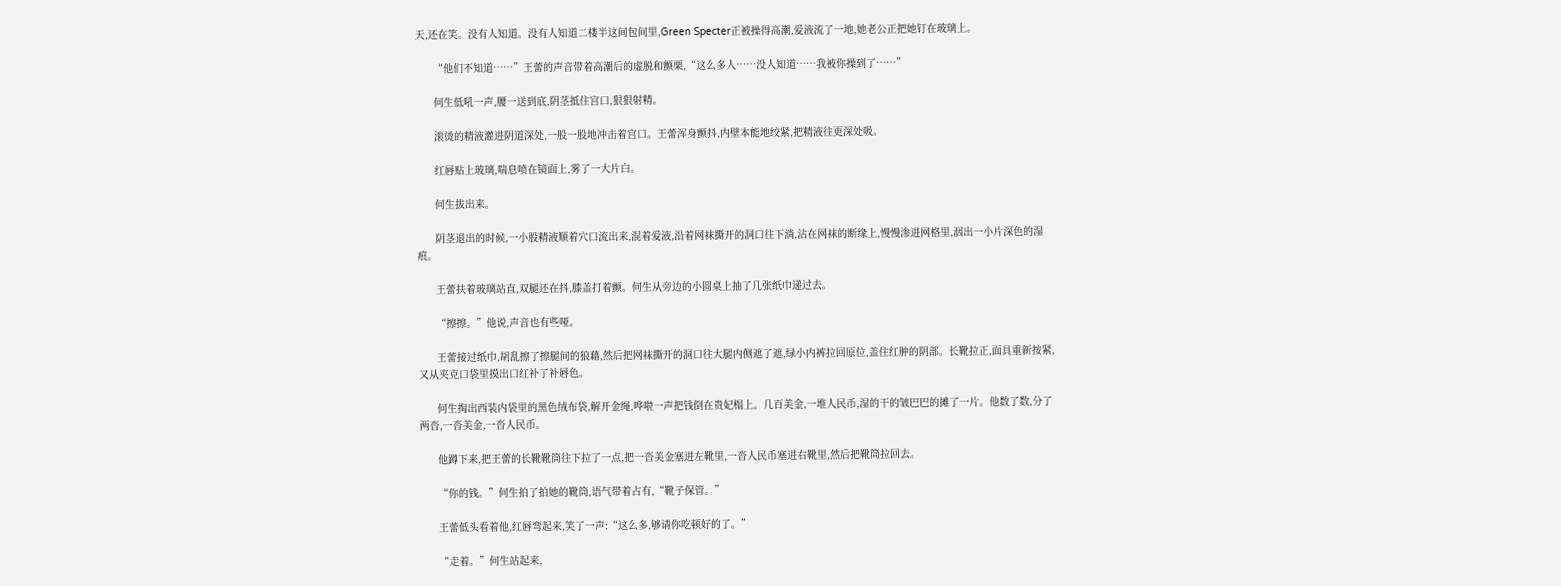天,还在笑。没有人知道。没有人知道二楼半这间包间里,Green Specter正被操得高潮,爱液流了一地,她老公正把她钉在玻璃上。

      “他们不知道……”王蕾的声音带着高潮后的虚脱和颤栗,“这么多人……没人知道……我被你操到了……”

      何生低吼一声,腰一送到底,阴茎抵住宫口,狠狠射精。

      滚烫的精液灌进阴道深处,一股一股地冲击着宫口。王蕾浑身颤抖,内壁本能地绞紧,把精液往更深处吸。

      红唇贴上玻璃,喘息喷在镜面上,雾了一大片白。

      何生拔出来。

      阴茎退出的时候,一小股精液顺着穴口流出来,混着爱液,沿着网袜撕开的洞口往下淌,沾在网袜的断缘上,慢慢渗进网格里,洇出一小片深色的湿痕。

      王蕾扶着玻璃站直,双腿还在抖,膝盖打着颤。何生从旁边的小圆桌上抽了几张纸巾递过去。

      “擦擦。”他说,声音也有些哑。

      王蕾接过纸巾,胡乱擦了擦腿间的狼藉,然后把网袜撕开的洞口往大腿内侧遮了遮,绿小内裤拉回原位,盖住红肿的阴部。长靴拉正,面具重新按紧,又从夹克口袋里摸出口红补了补唇色。

      何生掏出西装内袋里的黑色绒布袋,解开金绳,哗啦一声把钱倒在贵妃榻上。几百美金,一堆人民币,湿的干的皱巴巴的摊了一片。他数了数,分了两沓,一沓美金,一沓人民币。

      他蹲下来,把王蕾的长靴靴筒往下拉了一点,把一沓美金塞进左靴里,一沓人民币塞进右靴里,然后把靴筒拉回去。

      “你的钱。”何生拍了拍她的靴筒,语气带着占有,“靴子保管。”

      王蕾低头看着他,红唇弯起来,笑了一声:“这么多,够请你吃顿好的了。”

      “走着。”何生站起来,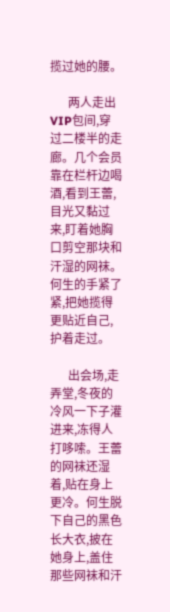揽过她的腰。

      两人走出VIP包间,穿过二楼半的走廊。几个会员靠在栏杆边喝酒,看到王蕾,目光又黏过来,盯着她胸口剪空那块和汗湿的网袜。何生的手紧了紧,把她揽得更贴近自己,护着走过。

      出会场,走弄堂,冬夜的冷风一下子灌进来,冻得人打哆嗦。王蕾的网袜还湿着,贴在身上更冷。何生脱下自己的黑色长大衣,披在她身上,盖住那些网袜和汗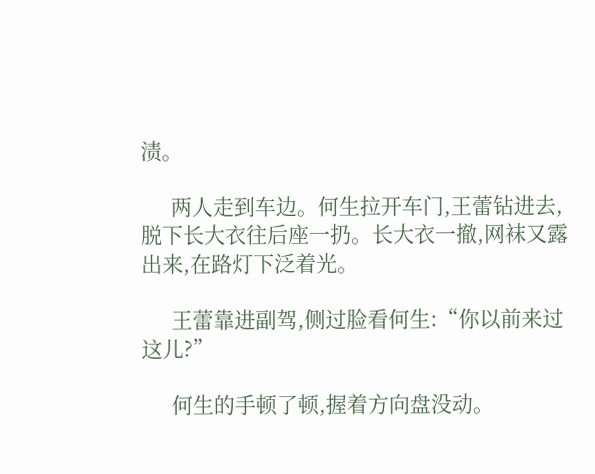渍。

      两人走到车边。何生拉开车门,王蕾钻进去,脱下长大衣往后座一扔。长大衣一撤,网袜又露出来,在路灯下泛着光。

      王蕾靠进副驾,侧过脸看何生:“你以前来过这儿?”

      何生的手顿了顿,握着方向盘没动。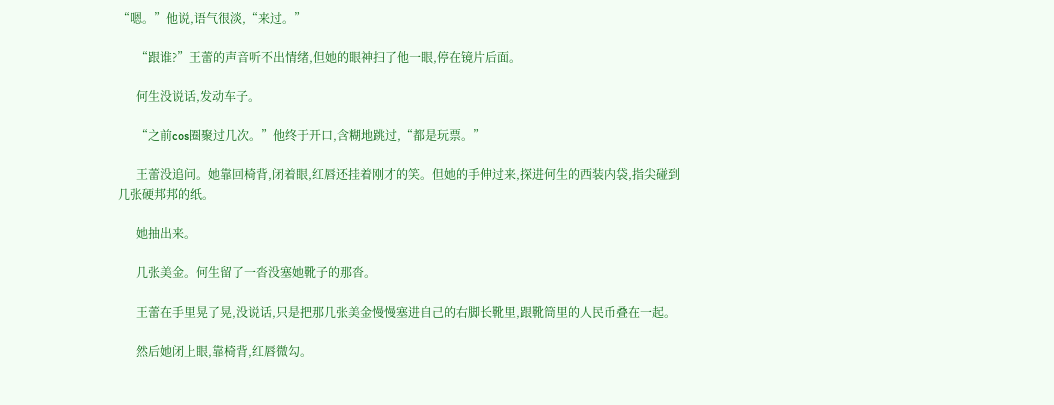“嗯。”他说,语气很淡,“来过。”

      “跟谁?”王蕾的声音听不出情绪,但她的眼神扫了他一眼,停在镜片后面。

      何生没说话,发动车子。

      “之前cos圈聚过几次。”他终于开口,含糊地跳过,“都是玩票。”

      王蕾没追问。她靠回椅背,闭着眼,红唇还挂着刚才的笑。但她的手伸过来,探进何生的西装内袋,指尖碰到几张硬邦邦的纸。

      她抽出来。

      几张美金。何生留了一沓没塞她靴子的那沓。

      王蕾在手里晃了晃,没说话,只是把那几张美金慢慢塞进自己的右脚长靴里,跟靴筒里的人民币叠在一起。

      然后她闭上眼,靠椅背,红唇微勾。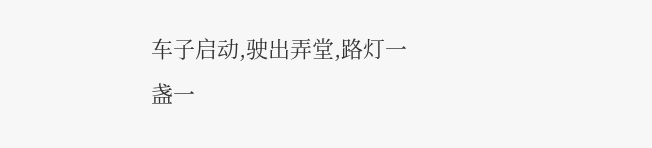车子启动,驶出弄堂,路灯一盏一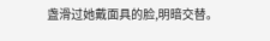盏滑过她戴面具的脸,明暗交替。